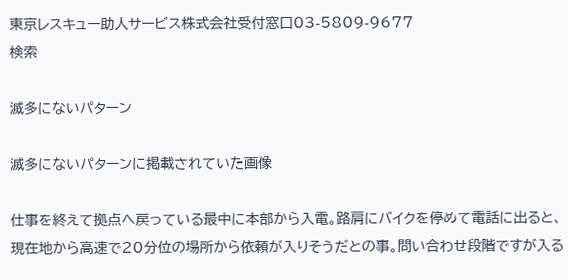東京レスキュー助人サービス株式会社受付窓口03-5809-9677
検索

滅多にないパターン

滅多にないパターンに掲載されていた画像

仕事を終えて拠点へ戻っている最中に本部から入電。路肩にバイクを停めて電話に出ると、現在地から高速で20分位の場所から依頼が入りそうだとの事。問い合わせ段階ですが入る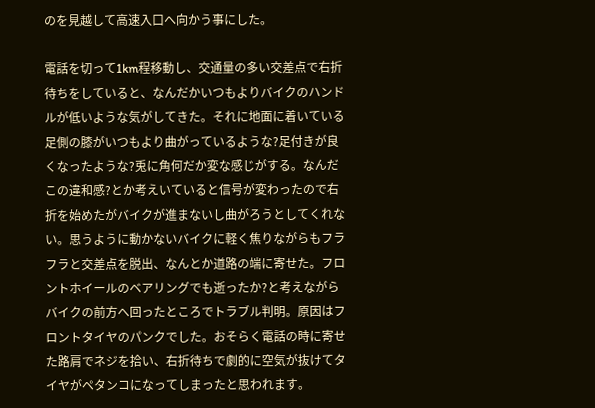のを見越して高速入口へ向かう事にした。

電話を切って1km程移動し、交通量の多い交差点で右折待ちをしていると、なんだかいつもよりバイクのハンドルが低いような気がしてきた。それに地面に着いている足側の膝がいつもより曲がっているような?足付きが良くなったような?兎に角何だか変な感じがする。なんだこの違和感?とか考えいていると信号が変わったので右折を始めたがバイクが進まないし曲がろうとしてくれない。思うように動かないバイクに軽く焦りながらもフラフラと交差点を脱出、なんとか道路の端に寄せた。フロントホイールのベアリングでも逝ったか?と考えながらバイクの前方へ回ったところでトラブル判明。原因はフロントタイヤのパンクでした。おそらく電話の時に寄せた路肩でネジを拾い、右折待ちで劇的に空気が抜けてタイヤがペタンコになってしまったと思われます。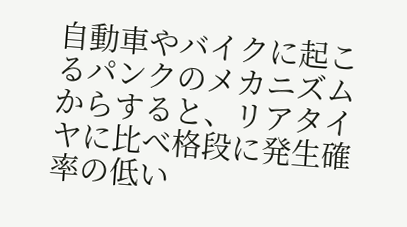自動車やバイクに起こるパンクのメカニズムからすると、リアタイヤに比べ格段に発生確率の低い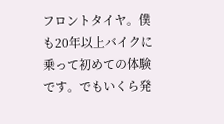フロントタイヤ。僕も20年以上バイクに乗って初めての体験です。でもいくら発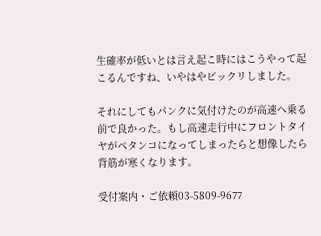生確率が低いとは言え起こ時にはこうやって起こるんですね、いやはやビックリしました。

それにしてもパンクに気付けたのが高速へ乗る前で良かった。もし高速走行中にフロントタイヤがペタンコになってしまったらと想像したら背筋が寒くなります。

受付案内・ご依頼03-5809-9677